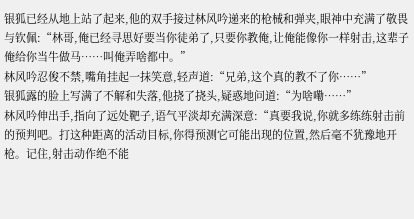银狐已经从地上站了起来,他的双手接过林风吟递来的枪械和弹夹,眼神中充满了敬畏与钦佩:“林哥,俺已经寻思好要当你徒弟了,只要你教俺,让俺能像你一样射击,这辈子俺给你当牛做马……叫俺弄啥都中。”
林风吟忍俊不禁,嘴角挂起一抹笑意,轻声道:“兄弟,这个真的教不了你……”
银狐露的脸上写满了不解和失落,他挠了挠头,疑惑地问道:“为啥嘞……”
林风吟伸出手,指向了远处靶子,语气平淡却充满深意:“真要我说,你就多练练射击前的预判吧。打这种距离的活动目标,你得预测它可能出现的位置,然后毫不犹豫地开枪。记住,射击动作绝不能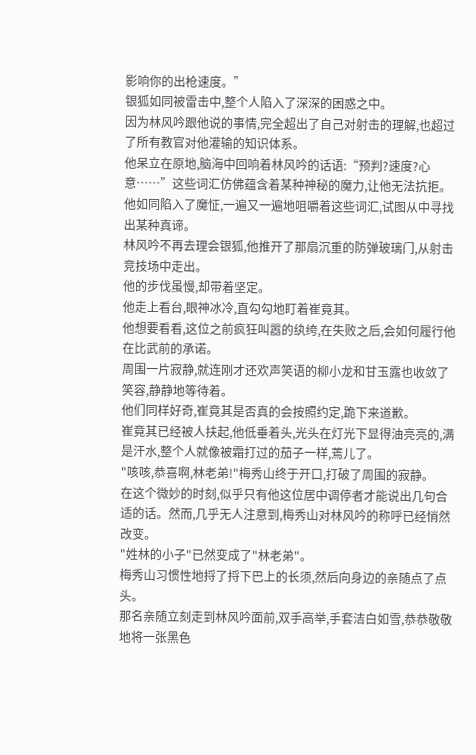影响你的出枪速度。”
银狐如同被雷击中,整个人陷入了深深的困惑之中。
因为林风吟跟他说的事情,完全超出了自己对射击的理解,也超过了所有教官对他灌输的知识体系。
他呆立在原地,脑海中回响着林风吟的话语:“预判?速度?心意……”这些词汇仿佛蕴含着某种神秘的魔力,让他无法抗拒。
他如同陷入了魔怔,一遍又一遍地咀嚼着这些词汇,试图从中寻找出某种真谛。
林风吟不再去理会银狐,他推开了那扇沉重的防弹玻璃门,从射击竞技场中走出。
他的步伐虽慢,却带着坚定。
他走上看台,眼神冰冷,直勾勾地盯着崔竟其。
他想要看看,这位之前疯狂叫嚣的纨绔,在失败之后,会如何履行他在比武前的承诺。
周围一片寂静,就连刚才还欢声笑语的柳小龙和甘玉露也收敛了笑容,静静地等待着。
他们同样好奇,崔竟其是否真的会按照约定,跪下来道歉。
崔竟其已经被人扶起,他低垂着头,光头在灯光下显得油亮亮的,满是汗水,整个人就像被霜打过的茄子一样,蔫儿了。
"咳咳,恭喜啊,林老弟!"梅秀山终于开口,打破了周围的寂静。
在这个微妙的时刻,似乎只有他这位居中调停者才能说出几句合适的话。然而,几乎无人注意到,梅秀山对林风吟的称呼已经悄然改变。
"姓林的小子"已然变成了"林老弟"。
梅秀山习惯性地捋了捋下巴上的长须,然后向身边的亲随点了点头。
那名亲随立刻走到林风吟面前,双手高举,手套洁白如雪,恭恭敬敬地将一张黑色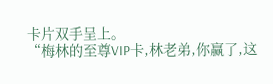卡片双手呈上。
“梅林的至尊VIP卡,林老弟,你赢了,这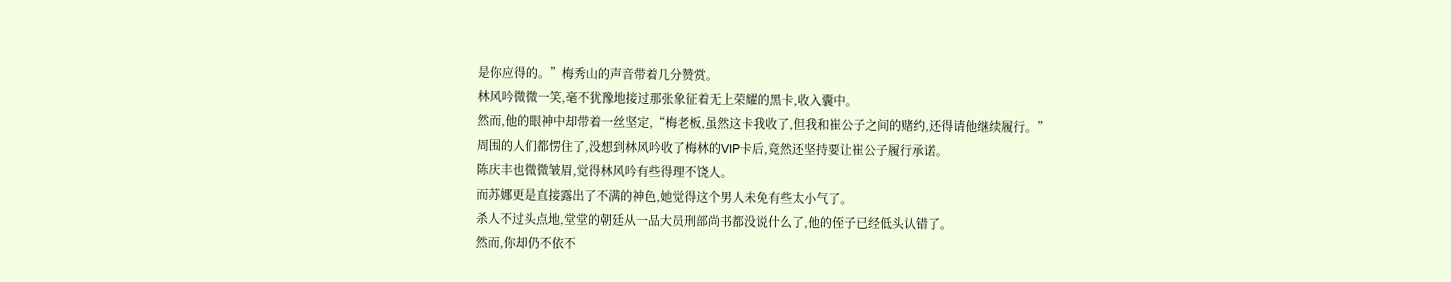是你应得的。”梅秀山的声音带着几分赞赏。
林风吟微微一笑,毫不犹豫地接过那张象征着无上荣耀的黑卡,收入囊中。
然而,他的眼神中却带着一丝坚定,“梅老板,虽然这卡我收了,但我和崔公子之间的赌约,还得请他继续履行。”
周围的人们都愣住了,没想到林风吟收了梅林的VIP卡后,竟然还坚持要让崔公子履行承诺。
陈庆丰也微微皱眉,觉得林风吟有些得理不饶人。
而苏娜更是直接露出了不满的神色,她觉得这个男人未免有些太小气了。
杀人不过头点地,堂堂的朝廷从一品大员刑部尚书都没说什么了,他的侄子已经低头认错了。
然而,你却仍不依不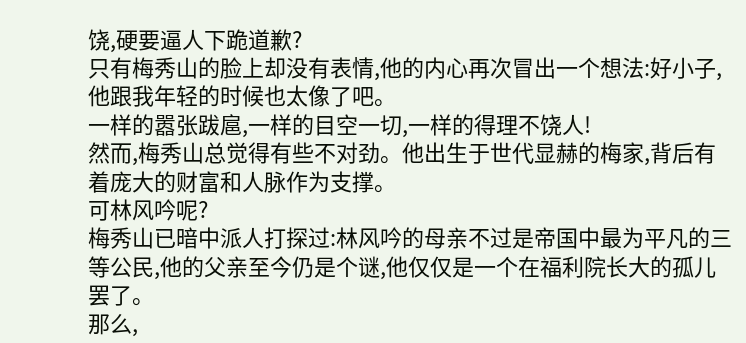饶,硬要逼人下跪道歉?
只有梅秀山的脸上却没有表情,他的内心再次冒出一个想法:好小子,他跟我年轻的时候也太像了吧。
一样的嚣张跋扈,一样的目空一切,一样的得理不饶人!
然而,梅秀山总觉得有些不对劲。他出生于世代显赫的梅家,背后有着庞大的财富和人脉作为支撑。
可林风吟呢?
梅秀山已暗中派人打探过:林风吟的母亲不过是帝国中最为平凡的三等公民,他的父亲至今仍是个谜,他仅仅是一个在福利院长大的孤儿罢了。
那么,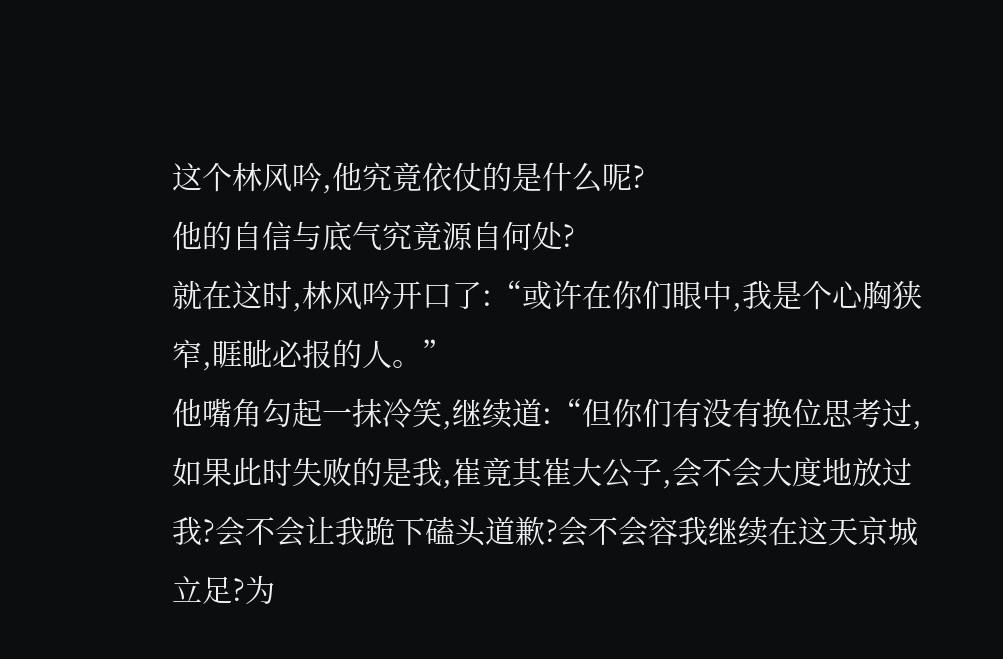这个林风吟,他究竟依仗的是什么呢?
他的自信与底气究竟源自何处?
就在这时,林风吟开口了:“或许在你们眼中,我是个心胸狭窄,睚眦必报的人。”
他嘴角勾起一抹冷笑,继续道:“但你们有没有换位思考过,如果此时失败的是我,崔竟其崔大公子,会不会大度地放过我?会不会让我跪下磕头道歉?会不会容我继续在这天京城立足?为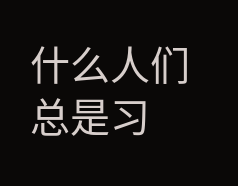什么人们总是习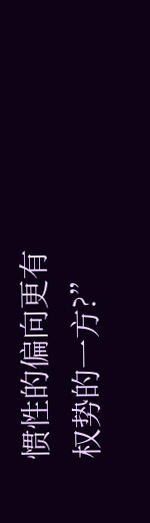惯性的偏向更有权势的一方?”